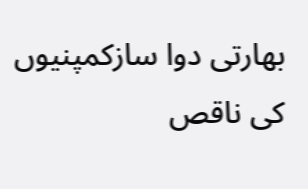بھارتی دوا سازکمپنیوں کی ناقص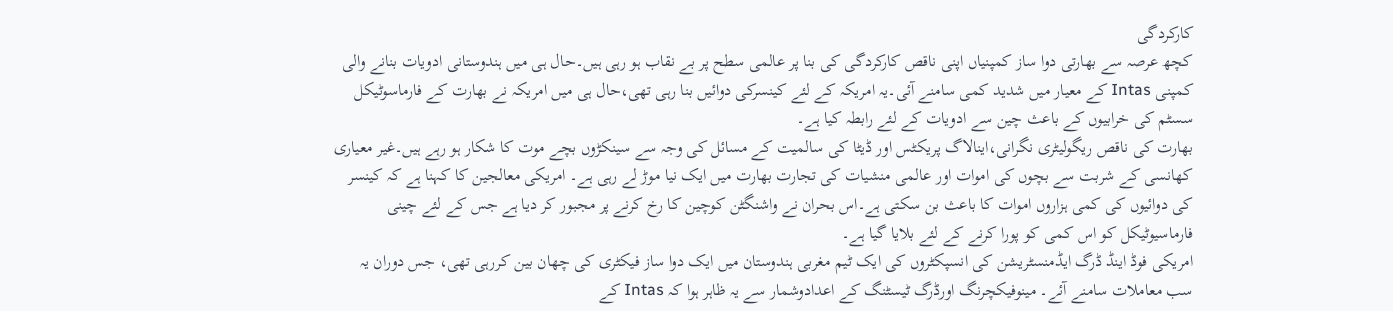کارکردگی
کچھ عرصہ سے بھارتی دوا ساز کمپنیاں اپنی ناقص کارکردگی کی بنا پر عالمی سطح پر بے نقاب ہو رہی ہیں۔حال ہی میں ہندوستانی ادویات بنانے والی کمپنی Intas کے معیار میں شدید کمی سامنے آئی۔یہ امریکہ کے لئے کینسرکی دوائیں بنا رہی تھی،حال ہی میں امریکہ نے بھارت کے فارماسوٹیکل سسٹم کی خرابیوں کے باعث چین سے ادویات کے لئے رابطہ کیا ہے۔
بھارت کی ناقص ریگولیٹری نگرانی،اینالاگ پریکٹس اور ڈیٹا کی سالمیت کے مسائل کی وجہ سے سینکڑوں بچے موت کا شکار ہو رہے ہیں۔غیر معیاری کھانسی کے شربت سے بچوں کی اموات اور عالمی منشیات کی تجارت بھارت میں ایک نیا موڑ لے رہی ہے۔ امریکی معالجین کا کہنا ہے کہ کینسر کی دوائیوں کی کمی ہزاروں اموات کا باعث بن سکتی ہے۔اس بحران نے واشنگٹن کوچین کا رخ کرنے پر مجبور کر دیا ہے جس کے لئے چینی فارماسیوٹیکل کو اس کمی کو پورا کرنے کے لئے بلایا گیا ہے۔
امریکی فوڈ اینڈ ڈرگ ایڈمنسٹریشن کی انسپکٹروں کی ایک ٹیم مغربی ہندوستان میں ایک دوا ساز فیکٹری کی چھان بین کررہی تھی، جس دوران یہ سب معاملات سامنے آئے۔ مینوفیکچرنگ اورڈرگ ٹیسٹنگ کے اعدادوشمار سے یہ ظاہر ہوا کہ Intas کے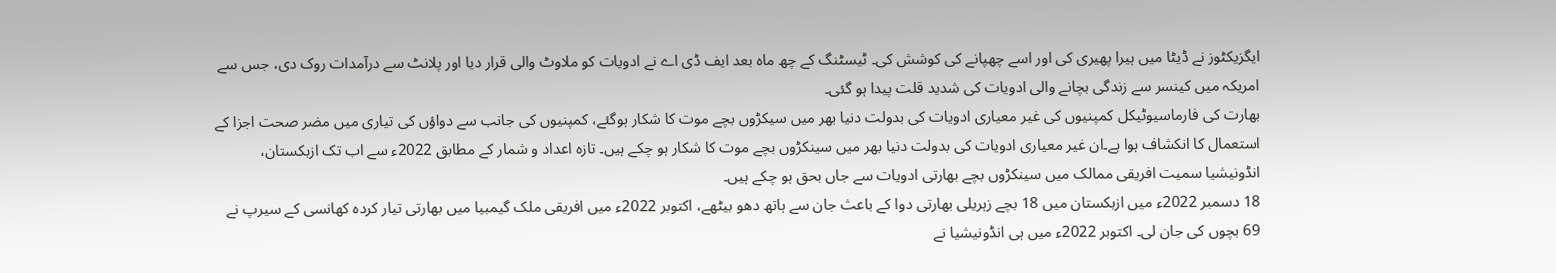ایگزیکٹوز نے ڈیٹا میں ہیرا پھیری کی اور اسے چھپانے کی کوشش کی۔ ٹیسٹنگ کے چھ ماہ بعد ایف ڈی اے نے ادویات کو ملاوٹ والی قرار دیا اور پلانٹ سے درآمدات روک دی، جس سے امریکہ میں کینسر سے زندگی بچانے والی ادویات کی شدید قلت پیدا ہو گئی۔
بھارت کی فارماسیوٹیکل کمپنیوں کی غیر معیاری ادویات کی بدولت دنیا بھر میں سیکڑوں بچے موت کا شکار ہوگئے، کمپنیوں کی جانب سے دواؤں کی تیاری میں مضر صحت اجزا کے استعمال کا انکشاف ہوا ہے۔ان غیر معیاری ادویات کی بدولت دنیا بھر میں سینکڑوں بچے موت کا شکار ہو چکے ہیں۔ تازہ اعداد و شمار کے مطابق 2022ء سے اب تک ازبکستان، انڈونیشیا سمیت افریقی ممالک میں سینکڑوں بچے بھارتی ادویات سے جاں بحق ہو چکے ہیں۔
18 دسمبر 2022ء میں ازبکستان میں 18 بچے زہریلی بھارتی دوا کے باعث جان سے ہاتھ دھو بیٹھے، اکتوبر 2022ء میں افریقی ملک گیمبیا میں بھارتی تیار کردہ کھانسی کے سیرپ نے 69 بچوں کی جان لی۔ اکتوبر 2022ء میں ہی انڈونیشیا نے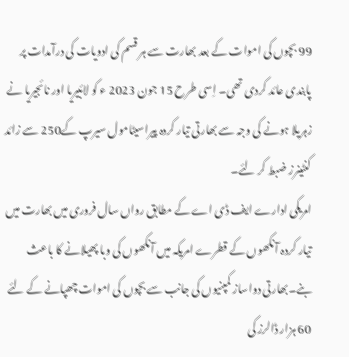99 بچوں کی اموات کے بعد بھارت سے ہر قسم کی ادویات کی درآمدات پر پابندی عائد کردی تھی۔ اِسی طرح 15 جون 2023 ء کو لائبیریا اور نائجیریا نے زہریلا ہونے کی وجہ سے بھارتی تیار کردہ پیراسیٹامول سیرپ کے250 سے زائد کنٹینرز ضبط کر لئے۔
امریکی ادارے ایف ڈی اے کے مطابق رواں سال فروری میں بھارت میں تیار کردہ آنکھوں کے قطرے امریکہ میں آنکھوں کی وبا پھیلانے کا باعث بنے۔بھارتی دواساز کمپنیوں کی جانب سے بچوں کی اموات چھپانے کے لئے 60 ہزار ڈالرز کی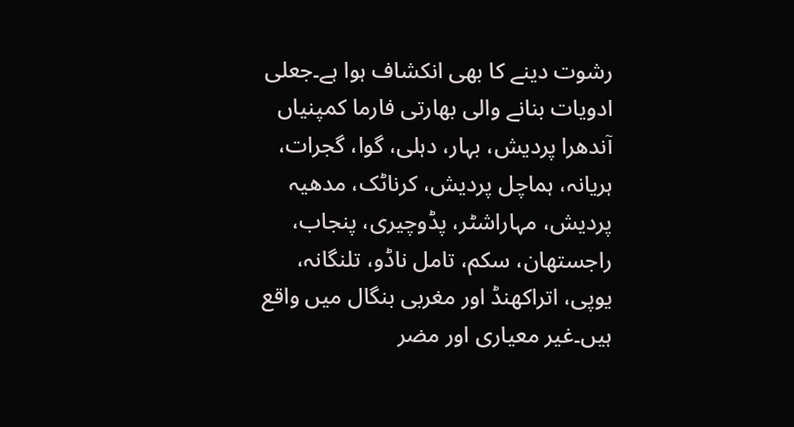رشوت دینے کا بھی انکشاف ہوا ہے۔جعلی ادویات بنانے والی بھارتی فارما کمپنیاں آندھرا پردیش، بہار، دہلی، گوا، گجرات، ہریانہ، ہماچل پردیش، کرناٹک، مدھیہ پردیش، مہاراشٹر، پڈوچیری، پنجاب، راجستھان، سکم، تامل ناڈو، تلنگانہ، یوپی، اتراکھنڈ اور مغربی بنگال میں واقع ہیں۔غیر معیاری اور مضر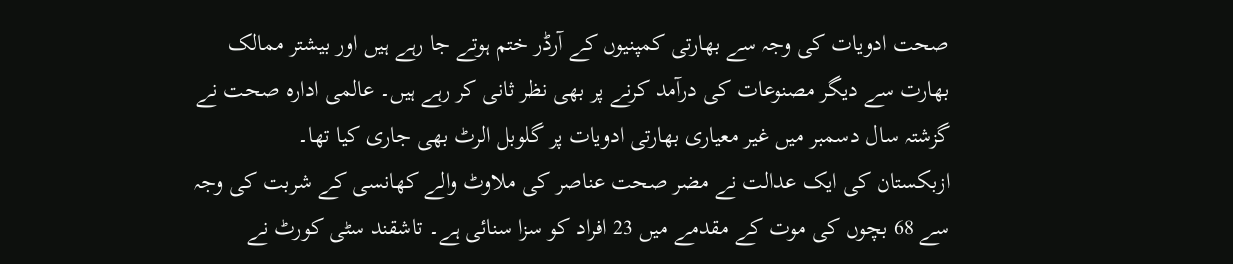صحت ادویات کی وجہ سے بھارتی کمپنیوں کے آرڈر ختم ہوتے جا رہے ہیں اور بیشتر ممالک بھارت سے دیگر مصنوعات کی درآمد کرنے پر بھی نظر ثانی کر رہے ہیں۔ عالمی ادارہ صحت نے گزشتہ سال دسمبر میں غیر معیاری بھارتی ادویات پر گلوبل الرٹ بھی جاری کیا تھا۔
ازبکستان کی ایک عدالت نے مضر صحت عناصر کی ملاوٹ والے کھانسی کے شربت کی وجہ سے 68 بچوں کی موت کے مقدمے میں 23 افراد کو سزا سنائی ہے۔ تاشقند سٹی کورٹ نے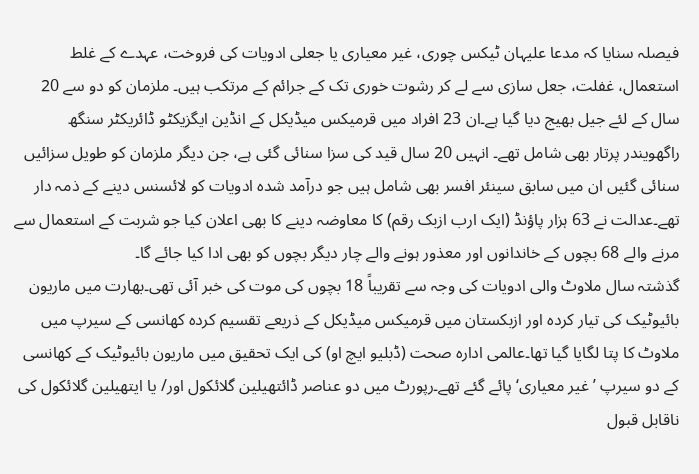فیصلہ سنایا کہ مدعا علیہان ٹیکس چوری، غیر معیاری یا جعلی ادویات کی فروخت، عہدے کے غلط استعمال، غفلت، جعل سازی سے لے کر رشوت خوری تک کے جرائم کے مرتکب ہیں۔ ملزمان کو دو سے 20 سال کے لئے جیل بھیج دیا گیا ہے۔ان 23 افراد میں قرمیکس میڈیکل کے انڈین ایگزیکٹو ڈائریکٹر سنگھ راگھویندر پرتار بھی شامل تھے۔ انہیں 20 سال قید کی سزا سنائی گئی ہے، جن دیگر ملزمان کو طویل سزائیں سنائی گئیں ان میں سابق سینئر افسر بھی شامل ہیں جو درآمد شدہ ادویات کو لائسنس دینے کے ذمہ دار تھے۔عدالت نے 63 ہزار پاؤنڈ (ایک ارب ازبک رقم) کا معاوضہ دینے کا بھی اعلان کیا جو شربت کے استعمال سے مرنے والے 68 بچوں کے خاندانوں اور معذور ہونے والے چار دیگر بچوں کو بھی ادا کیا جائے گا۔
گذشتہ سال ملاوٹ والی ادویات کی وجہ سے تقریباً 18 بچوں کی موت کی خبر آئی تھی۔بھارت میں ماریون بائیوٹیک کی تیار کردہ اور ازبکستان میں قرمیکس میڈیکل کے ذریعے تقسیم کردہ کھانسی کے سیرپ میں ملاوٹ کا پتا لگایا گیا تھا۔عالمی ادارہ صحت (ڈبلیو ایچ او) کی ایک تحقیق میں ماریون بائیوٹیک کے کھانسی کے دو سیرپ ’غیر معیاری‘ پائے گئے تھے۔رپورٹ میں دو عناصر ڈائتھیلین گلائکول اور/ یا ایتھیلین گلائکول کی ناقابل قبول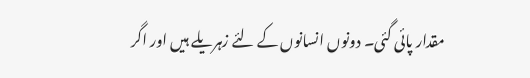مقدار پائی گئی۔ دونوں انسانوں کے لئے زہریلے ہیں اور اگر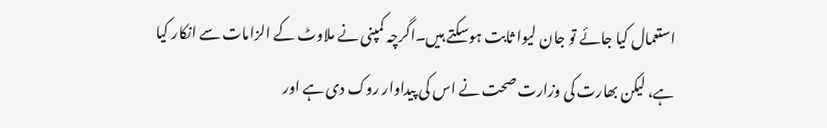استعمال کیا جائے تو جان لیوا ثابت ہوسکتے ہیں۔اگرچہ کمپنی نے ملاوٹ کے الزامات سے انکار کیا ہے، لیکن بھارت کی وزارت صحت نے اس کی پیداوار روک دی ہے اور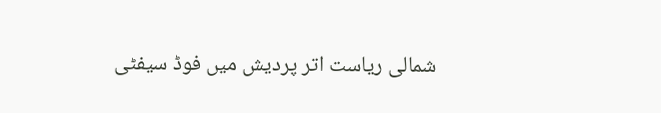شمالی ریاست اتر پردیش میں فوڈ سیفٹی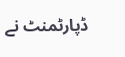ڈپارٹمنٹ نے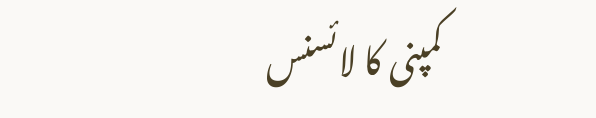کمپنی کا لائسنس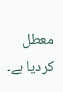معطل کردیا ہے۔